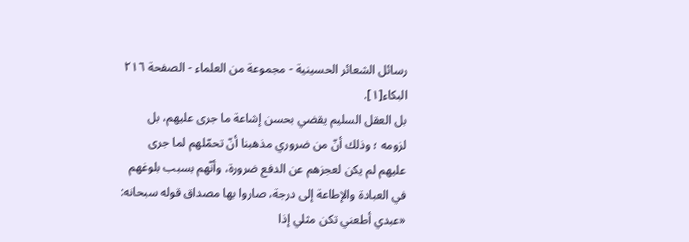رسائل الشعائر الحسينية - مجموعة من العلماء - الصفحة ٢١٦
البكاء[١].
بل العقل السليم يقضي بحسن إشاعة ما جرى عليهم، بل لزومه ؛ وذلك أنّ من ضروري مذهبنا أنّ تحمّلهم لما جرى عليهم لم يكن لعجزهم عن الدفع ضرورة، وأنّهم بسبب بلوغهم في العبادة والإطاعة إلى درجة، صاروا بها مصداق قوله سبحانه: «عبدي أطعني تكن مثلي إذا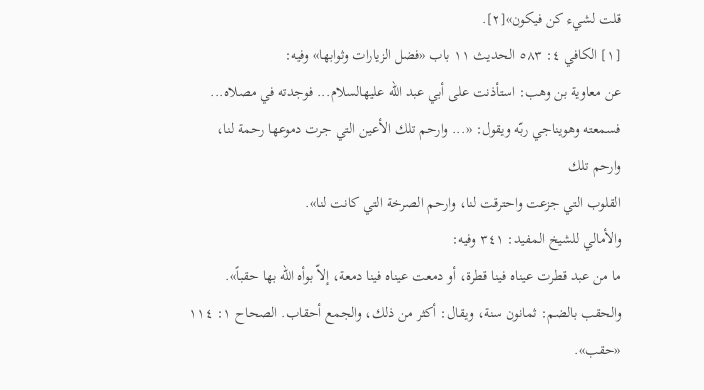قلت لشيء كن فيكون»[٢].
[١] الكافي ٤: ٥٨٣ الحديث ١١ باب «فضل الزيارات وثوابها» وفيه:
عن معاوية بن وهب: استأذنت على أبي عبد اللّه عليهالسلام... فوجدته في مصلاه... فسمعته وهويناجي ربّه ويقول: «... وارحم تلك الأعين التي جرت دموعها رحمة لنا، وارحم تلك
القلوب التي جزعت واحترقت لنا، وارحم الصرخة التي كانت لنا».
والأمالي للشيخ المفيد: ٣٤١ وفيه:
ما من عبد قطرت عيناه فينا قطرة، أو دمعت عيناه فينا دمعة، إلاّ بوأه اللّه بها حقباً».
والحقب بالضم: ثمانون سنة، ويقال: أكثر من ذلك، والجمع أحقاب. الصحاح ١: ١١٤ «حقب».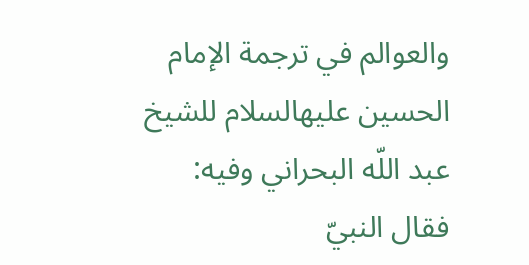والعوالم في ترجمة الإمام الحسين عليهالسلام للشيخ عبد اللّه البحراني وفيه:
فقال النبيّ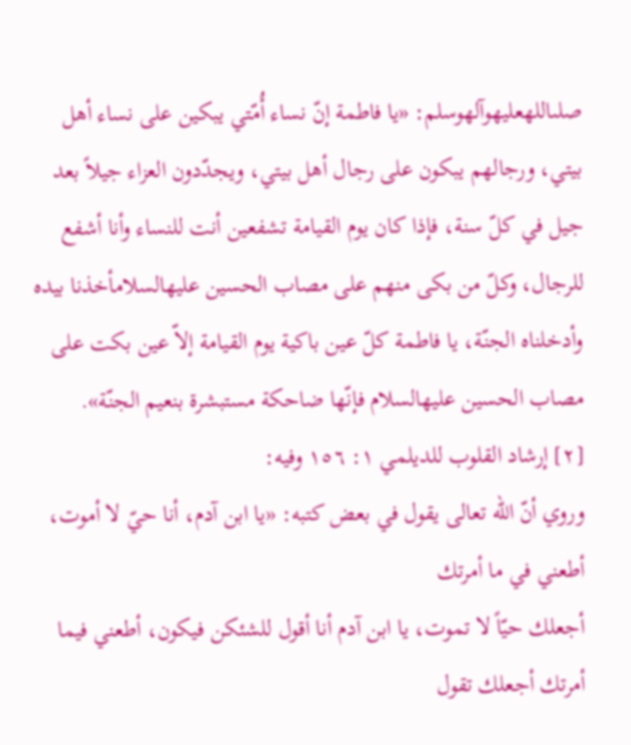صلىاللهعليهوآلهوسلم: «يا فاطمة إنّ نساء أُمّتي يبكين على نساء أهل بيتي، ورجالهم يبكون على رجال أهل بيتي، ويجدّدون العزاء جيلاً بعد جيل في كلّ سنة، فإذا كان يوم القيامة تشفعين أنت للنساء وأنا أشفع للرجال، وكلّ من بكى منهم على مصاب الحسين عليهالسلامأخذنا بيده وأدخلناه الجنّة، يا فاطمة كلّ عين باكية يوم القيامة إلاّ عين بكت على مصاب الحسين عليهالسلام فإنّها ضاحكة مستبشرة بنعيم الجنّة».
[٢] إرشاد القلوب للديلمي ١: ١٥٦ وفيه:
وروي أنّ اللّه تعالى يقول في بعض كتبه: «يا ابن آدم، أنا حيّ لا أموت، أطعني في ما أمرتك
أجعلك حيّاً لا تموت، يا ابن آدم أنا أقول للشئكن فيكون، أطعني فيما أمرتك أجعلك تقول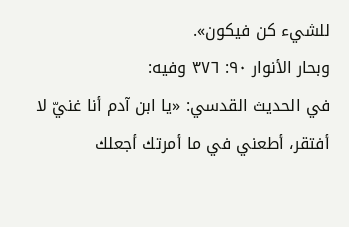للشيء كن فيكون».
وبحار الأنوار ٩٠: ٣٧٦ وفيه:
في الحديث القدسي: «يا ابن آدم أنا غنيّ لا أفتقر، أطعني في ما أمرتك أجعلك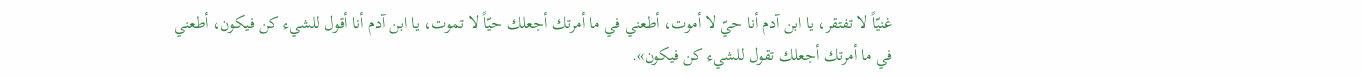غنيّاً لا تفتقر، يا ابن آدم أنا حيّ لا أموت، أطعني في ما أمرتك أجعلك حيّاً لا تموت، يا ابن آدم أنا أقول للشيء كن فيكون، أطعني في ما أمرتك أجعلك تقول للشيء كن فيكون».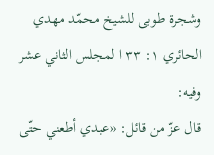وشجرة طوبى للشيخ محمّد مهدي الحائري ١: ٣٣ ا لمجلس الثاني عشر وفيه:
قال عزّ من قائل: «عبدي أطعني حتّى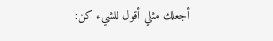أجعلك مثلي أقول للشيء كن: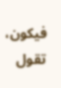فيكون، تقول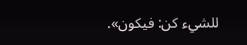للشيء كن: فيكون».